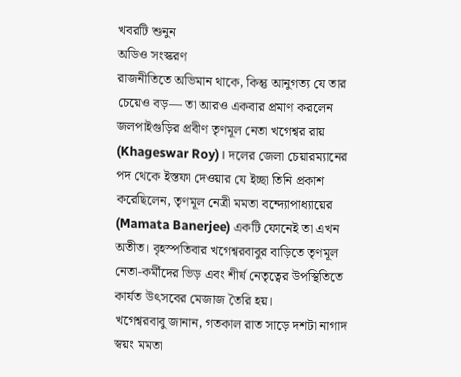খবরটি শুনুন
অডিও সংস্করণ
রাজনীতিতে অভিমান থাকে, কিন্তু আনুগত্য যে তার চেয়েও বড়— তা আরও একবার প্রমাণ করলেন জলপাইগুড়ির প্রবীণ তৃণমূল নেতা খগেশ্বর রায় (Khageswar Roy)। দলের জেলা চেয়ারম্যানের পদ থেকে ইস্তফা দেওয়ার যে ইচ্ছা তিনি প্রকাশ করেছিলেন, তৃণমূল নেত্রী মমতা বন্দ্যোপাধ্যায়ের (Mamata Banerjee) একটি ফোনেই তা এখন অতীত। বৃহস্পতিবার খগেশ্বরবাবুর বাড়িতে তৃণমূল নেতা-কর্মীদের ভিড় এবং শীর্ষ নেতৃত্বের উপস্থিতিতে কার্যত উৎসবের মেজাজ তৈরি হয়।
খগেশ্বরবাবু জানান, গতকাল রাত সাড়ে দশটা নাগাদ স্বয়ং মমতা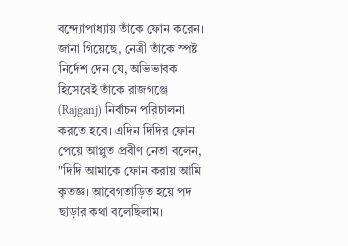বন্দ্যোপাধ্যায় তাঁকে ফোন করেন। জানা গিয়েছে, নেত্রী তাঁকে স্পষ্ট নির্দেশ দেন যে, অভিভাবক হিসেবেই তাঁকে রাজগঞ্জে (Rajganj) নির্বাচন পরিচালনা করতে হবে। এদিন দিদির ফোন পেয়ে আপ্লুত প্রবীণ নেতা বলেন, "দিদি আমাকে ফোন করায় আমি কৃতজ্ঞ। আবেগতাড়িত হয়ে পদ ছাড়ার কথা বলেছিলাম।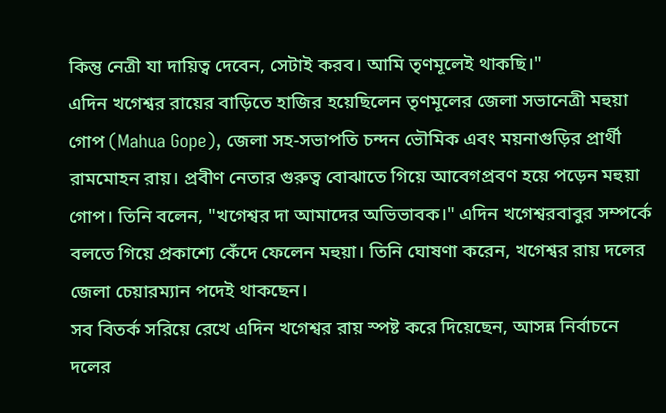কিন্তু নেত্রী যা দায়িত্ব দেবেন, সেটাই করব। আমি তৃণমূলেই থাকছি।"
এদিন খগেশ্বর রায়ের বাড়িতে হাজির হয়েছিলেন তৃণমূলের জেলা সভানেত্রী মহুয়া গোপ (Mahua Gope), জেলা সহ-সভাপতি চন্দন ভৌমিক এবং ময়নাগুড়ির প্রার্থী রামমোহন রায়। প্রবীণ নেতার গুরুত্ব বোঝাতে গিয়ে আবেগপ্রবণ হয়ে পড়েন মহুয়া গোপ। তিনি বলেন, "খগেশ্বর দা আমাদের অভিভাবক।" এদিন খগেশ্বরবাবুর সম্পর্কে বলতে গিয়ে প্রকাশ্যে কেঁদে ফেলেন মহুয়া। তিনি ঘোষণা করেন, খগেশ্বর রায় দলের জেলা চেয়ারম্যান পদেই থাকছেন।
সব বিতর্ক সরিয়ে রেখে এদিন খগেশ্বর রায় স্পষ্ট করে দিয়েছেন, আসন্ন নির্বাচনে দলের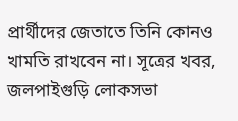প্রার্থীদের জেতাতে তিনি কোনও খামতি রাখবেন না। সূত্রের খবর, জলপাইগুড়ি লোকসভা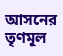আসনের তৃণমূল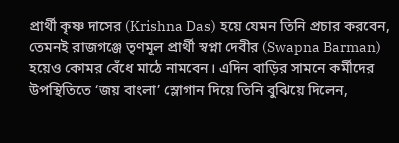প্রার্থী কৃষ্ণ দাসের (Krishna Das) হয়ে যেমন তিনি প্রচার করবেন, তেমনই রাজগঞ্জে তৃণমূল প্রার্থী স্বপ্না দেবীর (Swapna Barman) হয়েও কোমর বেঁধে মাঠে নামবেন। এদিন বাড়ির সামনে কর্মীদের উপস্থিতিতে ‘জয় বাংলা’ স্লোগান দিয়ে তিনি বুঝিয়ে দিলেন,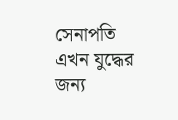সেনাপতি এখন যুদ্ধের জন্য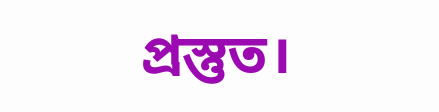প্রস্তুত।